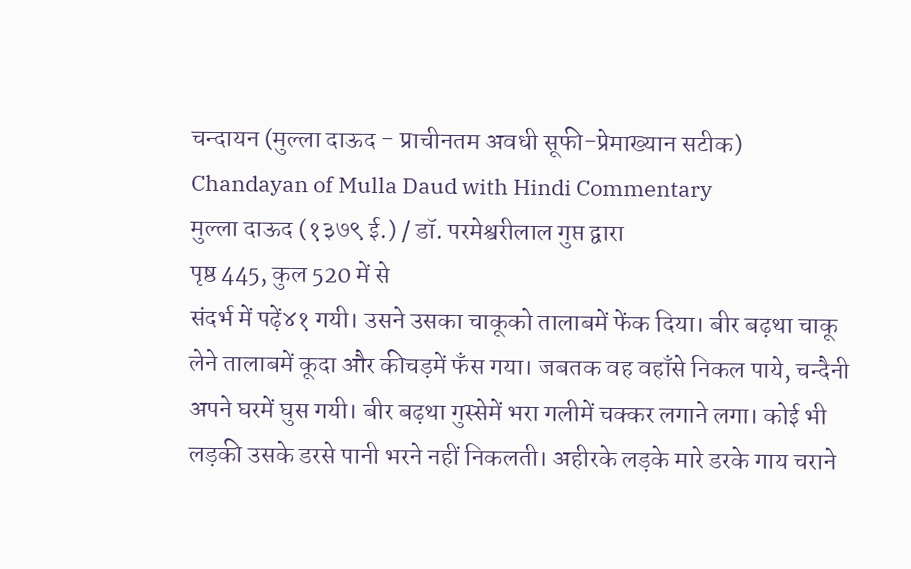चन्दायन (मुल्ला दाऊद - प्राचीनतम अवधी सूफी-प्रेमाख्यान सटीक)
Chandayan of Mulla Daud with Hindi Commentary
मुल्ला दाऊद (१३७९ ई.) / डॉ. परमेश्वरीलाल गुप्त द्वारा
पृष्ठ 445, कुल 520 में से
संदर्भ में पढ़ें४१ गयी। उसने उसका चाकूको तालाबमें फेंक दिया। बीर बढ़था चाकू लेने तालाबमें कूदा और कीचड़में फँस गया। जबतक वह वहाँसे निकल पाये, चन्दैनी अपने घरमें घुस गयी। बीर बढ़था गुस्सेमें भरा गलीमें चक्कर लगाने लगा। कोई भी लड़की उसके डरसे पानी भरने नहीं निकलती। अहीरके लड़के मारे डरके गाय चराने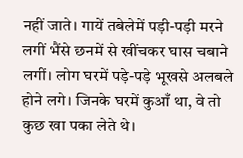नहीं जाते। गायें तबेलेमें पड़ी-पड़ी मरने लगीं भैंसे छनमें से खींचकर घास चबाने लगीं। लोग घरमें पड़े-पड़े भूखसे अलबले होने लगे। जिनके घरमें कुआँ था, वे तो कुछ खा पका लेते थे।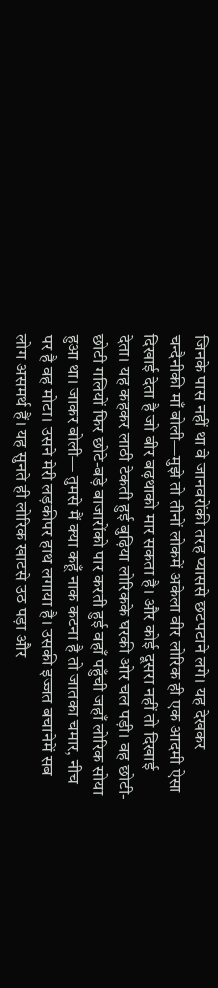जिनके पास नहीं था वे जानवरोंकी तरह प्याससे छटपटाने लगे। यह देखकर चन्दैनीकी माँ बोली—मुझे तो तीनों लोकमें अकेला वीर लोरिक ही एक आदमी ऐसा दिखाई देता है जो बीर बढ़थाको मार सकता है। और कोई दूसरा नहीं तो दिखाई देता। यह कहकर लाठी टेकती हुई बुढ़िया लोरिकके घरकी ओर चल पड़ी। वह छोटी-छोटी गलियों फिर छोटे-बड़े बाजारोंको पार करती हुई वहाँ पहुँची जहाँ लोरिक सोया हुआ था। जाकर बोली— तुमसे मैं क्या कहूँ नाक कटना है तो जातका चमार, नीच पर है वह मोटा। उसने मेरी लड़कीपर हाथ लगाया है। उसकी इज्जत बचानेमें सब लोग असमर्थ हैं। यह सुनते ही लोरिक खाटसे उठ पड़ा और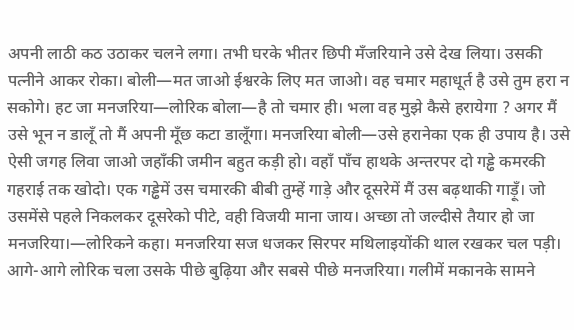अपनी लाठी कठ उठाकर चलने लगा। तभी घरके भीतर छिपी मँजरियाने उसे देख लिया। उसकी पत्नीने आकर रोका। बोली—मत जाओ ईश्वरके लिए मत जाओ। वह चमार महाधूर्त है उसे तुम हरा न सकोगे। हट जा मनजरिया—लोरिक बोला—है तो चमार ही। भला वह मुझे कैसे हरायेगा ? अगर मैं उसे भून न डालूँ तो मैं अपनी मूँछ कटा डालूँगा। मनजरिया बोली—उसे हरानेका एक ही उपाय है। उसे ऐसी जगह लिवा जाओ जहाँकी जमीन बहुत कड़ी हो। वहाँ पाँच हाथके अन्तरपर दो गड्ढे कमरकी गहराई तक खोदो। एक गड्ढेमें उस चमारकी बीबी तुम्हें गाड़े और दूसरेमें मैं उस बढ़थाकी गाड़ूँ। जो उसमेंसे पहले निकलकर दूसरेको पीटे, वही विजयी माना जाय। अच्छा तो जल्दीसे तैयार हो जा मनजरिया।—लोरिकने कहा। मनजरिया सज धजकर सिरपर मथिलाइयोंकी थाल रखकर चल पड़ी। आगे-आगे लोरिक चला उसके पीछे बुढ़िया और सबसे पीछे मनजरिया। गलीमें मकानके सामने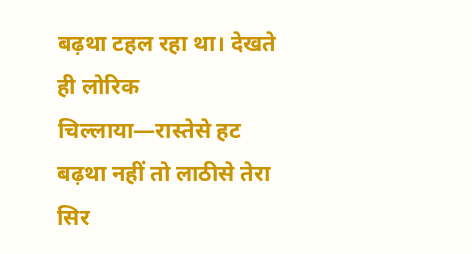बढ़था टहल रहा था। देखते ही लोरिक चिल्लाया—रास्तेसे हट बढ़था नहीं तो लाठीसे तेरा सिर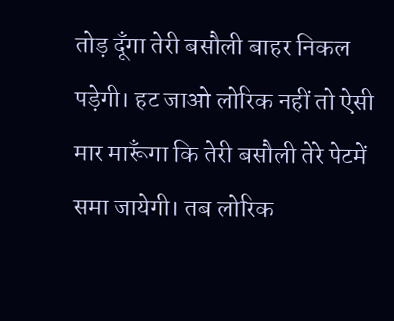तोड़ दूँगा तेरी बसौली बाहर निकल पड़ेगी। हट जाओ लोरिक नहीं तो ऐसी मार मारूँगा कि तेरी बसौली तेरे पेटमें समा जायेगी। तब लोरिक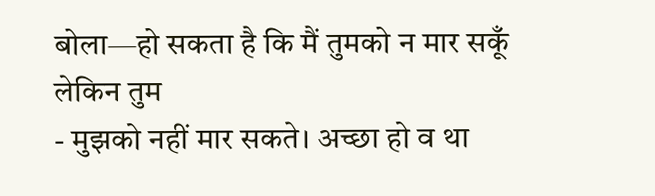बोला—हो सकता है कि मैं तुमको न मार सकूँ लेकिन तुम
- मुझको नहीं मार सकते। अच्छा हो व था